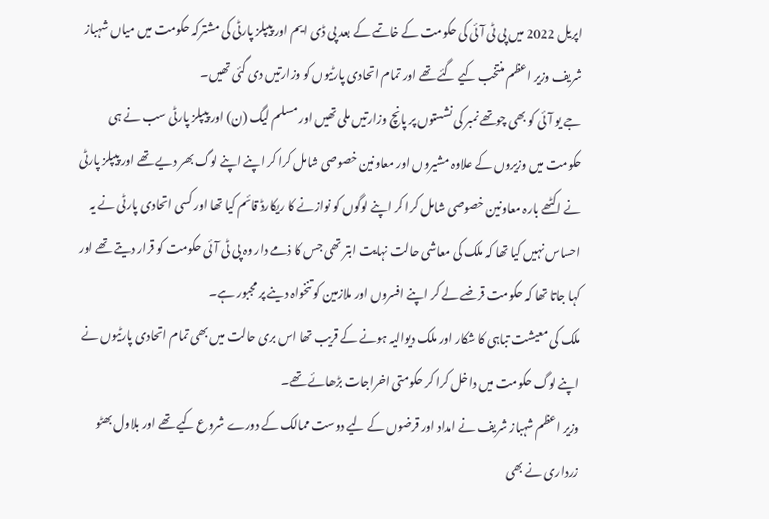اپریل 2022 میں پی ٹی آئی کی حکومت کے خاتمے کے بعد پی ڈی ایم اور پیپلز پارٹی کی مشترکہ حکومت میں میاں شہباز شریف وزیر اعظم منتخب کیے گئے تھے اور تمام اتحادی پارٹیوں کو وزارتیں دی گئی تھیں۔
جے یو آئی کو بھی چوتھے نمبر کی نشستوں پر پانچ وزارتیں ملی تھیں اور مسلم لیگ (ن) اور پیپلز پارٹی سب نے ہی حکومت میں وزیروں کے علاوہ مشیروں اور معاونین خصوصی شامل کرا کر اپنے اپنے لوگ بھر دیے تھے اور پیپلز پارٹی نے اکٹھے بارہ معاونین خصوصی شامل کرا کر اپنے لوگوں کو نوازنے کا ریکارڈ قائم کیا تھا اور کسی اتحادی پارٹی نے یہ احساس نہیں کیا تھا کہ ملک کی معاشی حالت نہایت ابتر تھی جس کا ذمے دار وہ پی ٹی آئی حکومت کو قرار دیتے تھے اور کہا جاتا تھا کہ حکومت قرضے لے کر اپنے افسروں اور ملازمین کو تنخواہ دینے پر مجبور ہے۔
ملک کی معیشت تباہی کا شکار اور ملک دیوالیہ ہونے کے قریب تھا اس بری حالت میں بھی تمام اتحادی پارٹیوں نے اپنے لوگ حکومت میں داخل کرا کر حکومتی اخراجات بڑھائے تھے۔
وزیر اعظم شہباز شریف نے امداد اور قرضوں کے لیے دوست ممالک کے دورے شروع کیے تھے اور بلاول بھٹو زرداری نے بھی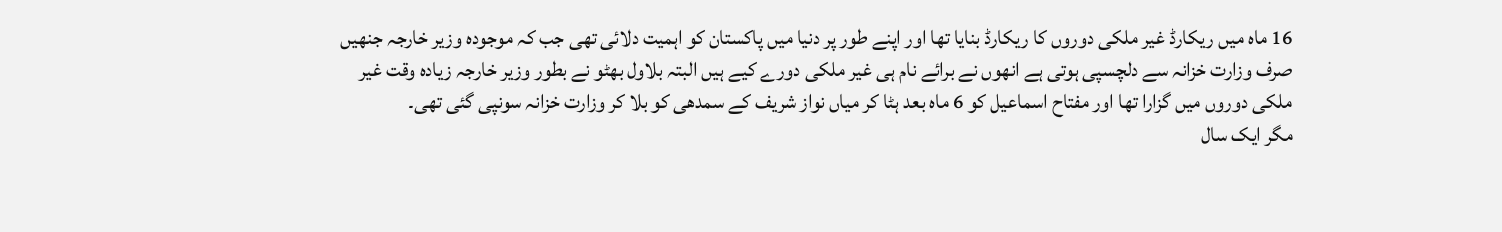16 ماہ میں ریکارڈ غیر ملکی دوروں کا ریکارڈ بنایا تھا اور اپنے طور پر دنیا میں پاکستان کو اہمیت دلائی تھی جب کہ موجودہ وزیر خارجہ جنھیں صرف وزارت خزانہ سے دلچسپی ہوتی ہے انھوں نے برائے نام ہی غیر ملکی دورے کیے ہیں البتہ بلاول بھٹو نے بطور وزیر خارجہ زیادہ وقت غیر ملکی دوروں میں گزارا تھا اور مفتاح اسماعیل کو 6 ماہ بعد ہٹا کر میاں نواز شریف کے سمدھی کو بلا کر وزارت خزانہ سونپی گئی تھی۔
مگر ایک سال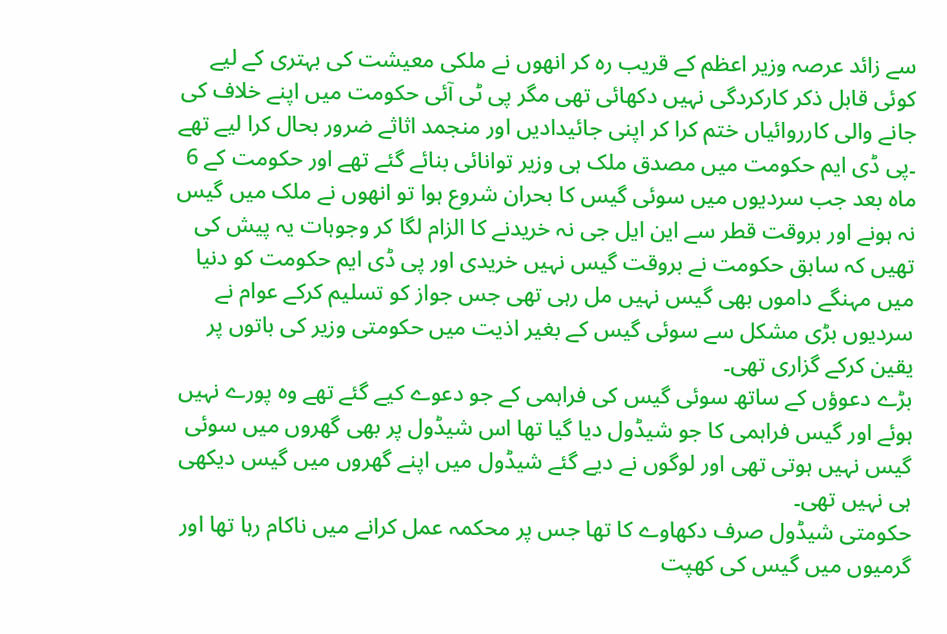سے زائد عرصہ وزیر اعظم کے قریب رہ کر انھوں نے ملکی معیشت کی بہتری کے لیے کوئی قابل ذکر کارکردگی نہیں دکھائی تھی مگر پی ٹی آئی حکومت میں اپنے خلاف کی جانے والی کارروائیاں ختم کرا کر اپنی جائیدادیں اور منجمد اثاثے ضرور بحال کرا لیے تھے ۔پی ڈی ایم حکومت میں مصدق ملک ہی وزیر توانائی بنائے گئے تھے اور حکومت کے 6 ماہ بعد جب سردیوں میں سوئی گیس کا بحران شروع ہوا تو انھوں نے ملک میں گیس نہ ہونے اور بروقت قطر سے این ایل جی نہ خریدنے کا الزام لگا کر وجوہات یہ پیش کی تھیں کہ سابق حکومت نے بروقت گیس نہیں خریدی اور پی ڈی ایم حکومت کو دنیا میں مہنگے داموں بھی گیس نہیں مل رہی تھی جس جواز کو تسلیم کرکے عوام نے سردیوں بڑی مشکل سے سوئی گیس کے بغیر اذیت میں حکومتی وزیر کی باتوں پر یقین کرکے گزاری تھی۔
بڑے دعوؤں کے ساتھ سوئی گیس کی فراہمی کے جو دعوے کیے گئے تھے وہ پورے نہیں ہوئے اور گیس فراہمی کا جو شیڈول دیا گیا تھا اس شیڈول پر بھی گھروں میں سوئی گیس نہیں ہوتی تھی اور لوگوں نے دیے گئے شیڈول میں اپنے گھروں میں گیس دیکھی ہی نہیں تھی۔
حکومتی شیڈول صرف دکھاوے کا تھا جس پر محکمہ عمل کرانے میں ناکام رہا تھا اور گرمیوں میں گیس کی کھپت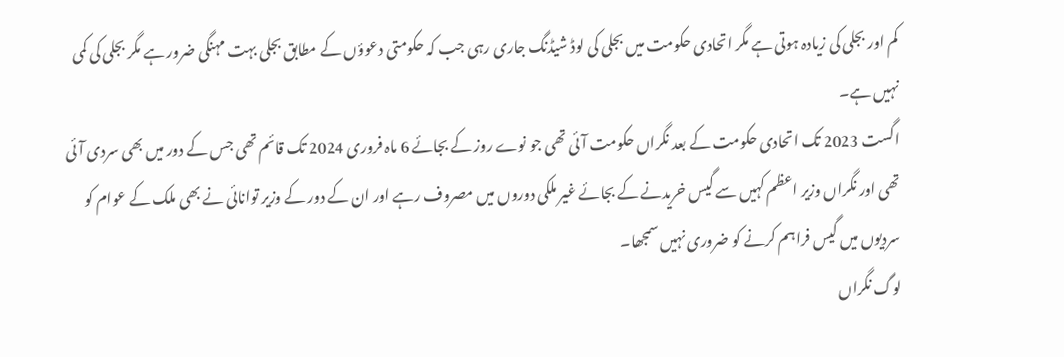کم اور بجلی کی زیادہ ہوتی ہے مگر اتحادی حکومت میں بجلی کی لوڈ شیڈنگ جاری رہی جب کہ حکومتی دعوؤں کے مطابق بجلی بہت مہنگی ضرور ہے مگر بجلی کی کمی نہیں ہے۔
اگست 2023 تک اتحادی حکومت کے بعد نگراں حکومت آئی تھی جو نوے روز کے بجائے 6 ماہ فروری 2024 تک قائم تھی جس کے دور میں بھی سردی آئی تھی اور نگراں وزیر اعظم کہیں سے گیس خریدنے کے بجائے غیر ملکی دوروں میں مصروف رہے اور ان کے دور کے وزیر توانائی نے بھی ملک کے عوام کو سردیوں میں گیس فراہم کرنے کو ضروری نہیں سمجھا۔
لوگ نگراں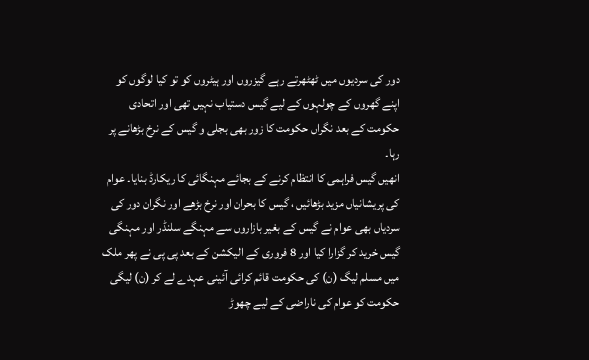دور کی سردیوں میں ٹھٹھرتے رہے گیزروں اور ہیٹروں کو تو کیا لوگوں کو اپنے گھروں کے چولہوں کے لیے گیس دستیاب نہیں تھی اور اتحادی حکومت کے بعد نگراں حکومت کا زور بھی بجلی و گیس کے نرخ بڑھانے پر رہا۔
انھیں گیس فراہمی کا انتظام کرنے کے بجائے مہنگائی کا ریکارڈ بنایا۔ عوام کی پریشانیاں مزید بڑھائیں ، گیس کا بحران اور نرخ بڑھے اور نگران دور کی سردیاں بھی عوام نے گیس کے بغیر بازاروں سے مہنگے سلنڈر اور مہنگی گیس خرید کر گزارا کیا اور 8 فروری کے الیکشن کے بعد پی پی نے پھر ملک میں مسلم لیگ (ن) کی حکومت قائم کرائی آئینی عہدے لے کر (ن) لیگی حکومت کو عوام کی ناراضی کے لیے چھوڑ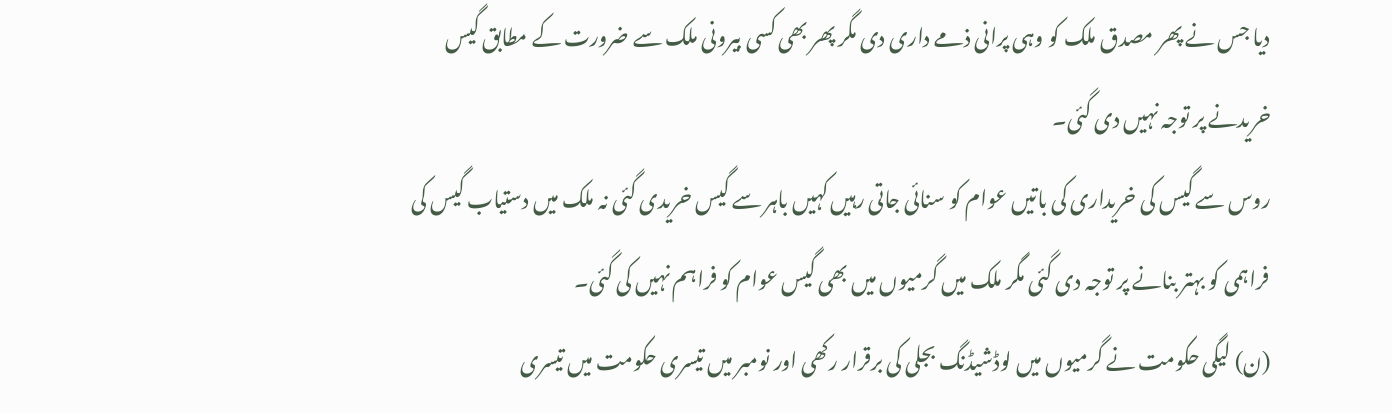دیا جس نے پھر مصدق ملک کو وہی پرانی ذمے داری دی مگر پھر بھی کسی بیرونی ملک سے ضرورت کے مطابق گیس خریدنے پر توجہ نہیں دی گئی۔
روس سے گیس کی خریداری کی باتیں عوام کو سنائی جاتی رہیں کہیں باہر سے گیس خریدی گئی نہ ملک میں دستیاب گیس کی فراہمی کو بہتر بنانے پر توجہ دی گئی مگر ملک میں گرمیوں میں بھی گیس عوام کو فراہم نہیں کی گئی۔
(ن) لیگی حکومت نے گرمیوں میں لوڈشیڈنگ بجلی کی برقرار رکھی اور نومبر میں تیسری حکومت میں تیسری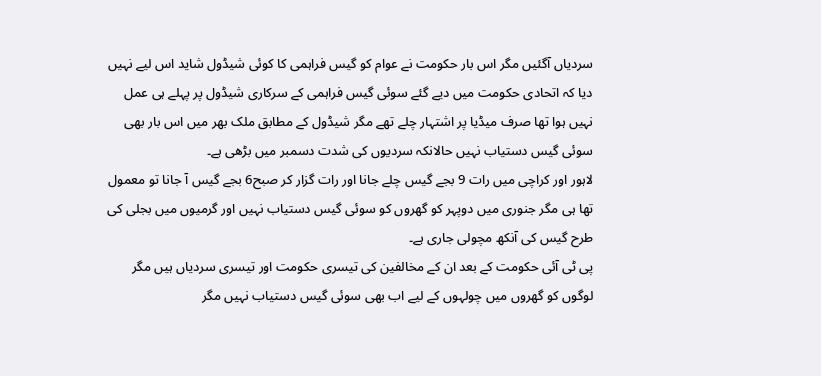سردیاں آگئیں مگر اس بار حکومت نے عوام کو گیس فراہمی کا کوئی شیڈول شاید اس لیے نہیں دیا کہ اتحادی حکومت میں دیے گئے سوئی گیس فراہمی کے سرکاری شیڈول پر پہلے ہی عمل نہیں ہوا تھا صرف میڈیا پر اشتہار چلے تھے مگر شیڈول کے مطابق ملک بھر میں اس بار بھی سوئی گیس دستیاب نہیں حالانکہ سردیوں کی شدت دسمبر میں بڑھی ہے۔
لاہور اور کراچی میں رات 9 بجے گیس چلے جانا اور رات گزار کر صبح6 بجے گیس آ جانا تو معمول تھا ہی مگر جنوری میں دوپہر کو گھروں کو سوئی گیس دستیاب نہیں اور گرمیوں میں بجلی کی طرح گیس کی آنکھ مچولی جاری ہے۔
پی ٹی آئی حکومت کے بعد ان کے مخالفین کی تیسری حکومت اور تیسری سردیاں ہیں مگر لوگوں کو گھروں میں چولہوں کے لیے اب بھی سوئی گیس دستیاب نہیں مگر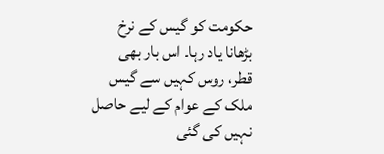حکومت کو گیس کے نرخ بڑھانا یاد رہا۔ اس بار بھی قطر، روس کہیں سے گیس ملک کے عوام کے لیے حاصل نہیں کی گئی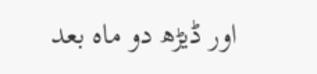اور ڈیڑھ دو ماہ بعد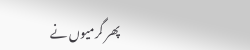پھر گرمیوں نے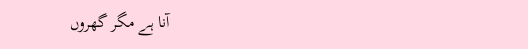آنا ہے مگر گھروں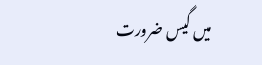میں گیس ضرورت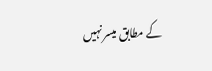کے مطابق میسر نہیں